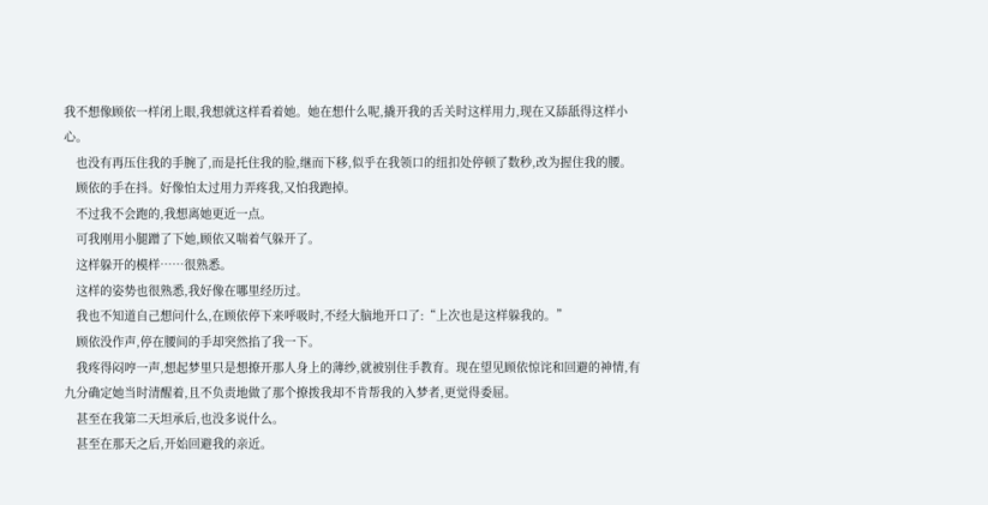我不想像顾依一样闭上眼,我想就这样看着她。她在想什么呢,撬开我的舌关时这样用力,现在又舔舐得这样小心。
    也没有再压住我的手腕了,而是托住我的脸,继而下移,似乎在我领口的纽扣处停顿了数秒,改为握住我的腰。
    顾依的手在抖。好像怕太过用力弄疼我,又怕我跑掉。
    不过我不会跑的,我想离她更近一点。
    可我刚用小腿蹭了下她,顾依又喘着气躲开了。
    这样躲开的模样……很熟悉。
    这样的姿势也很熟悉,我好像在哪里经历过。
    我也不知道自己想问什么,在顾依停下来呼吸时,不经大脑地开口了:“上次也是这样躲我的。”
    顾依没作声,停在腰间的手却突然掐了我一下。
    我疼得闷哼一声,想起梦里只是想撩开那人身上的薄纱,就被别住手教育。现在望见顾依惊诧和回避的神情,有九分确定她当时清醒着,且不负责地做了那个撩拨我却不肯帮我的入梦者,更觉得委屈。
    甚至在我第二天坦承后,也没多说什么。
    甚至在那天之后,开始回避我的亲近。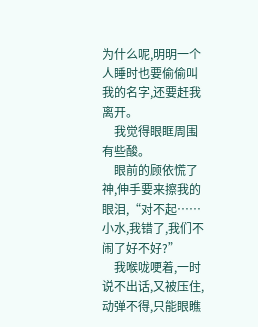为什么呢,明明一个人睡时也要偷偷叫我的名字,还要赶我离开。
    我觉得眼眶周围有些酸。
    眼前的顾依慌了神,伸手要来擦我的眼泪,“对不起……小水,我错了,我们不闹了好不好?”
    我喉咙哽着,一时说不出话,又被压住,动弹不得,只能眼瞧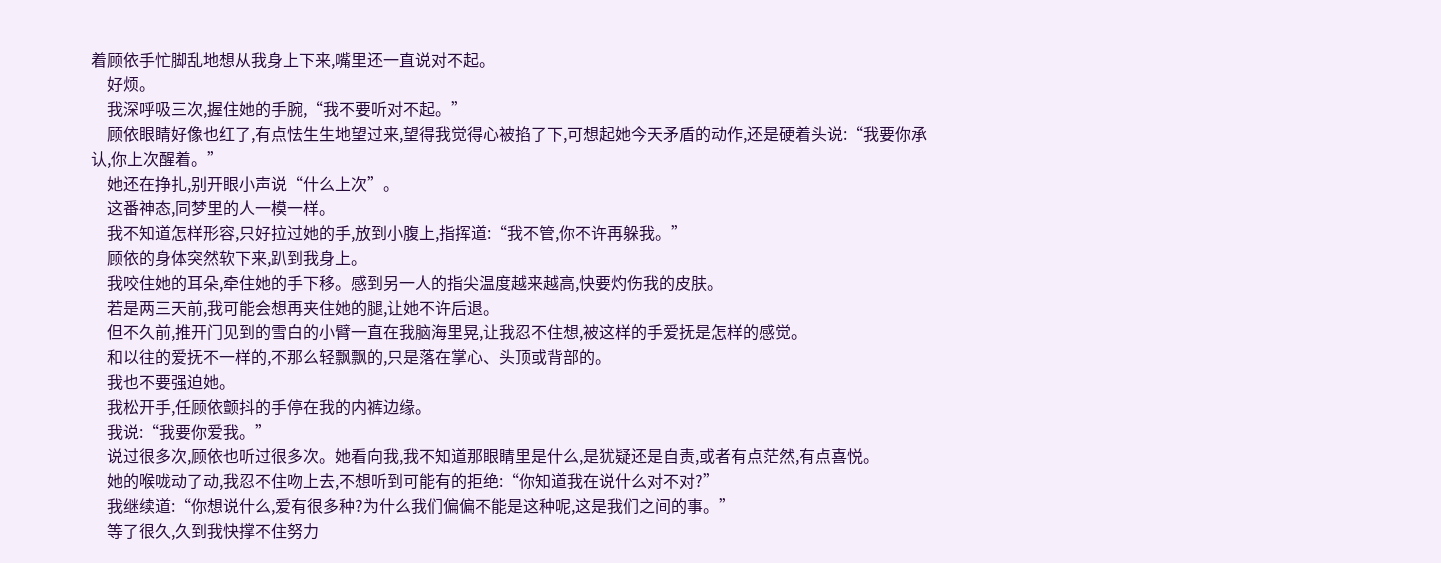着顾依手忙脚乱地想从我身上下来,嘴里还一直说对不起。
    好烦。
    我深呼吸三次,握住她的手腕,“我不要听对不起。”
    顾依眼睛好像也红了,有点怯生生地望过来,望得我觉得心被掐了下,可想起她今天矛盾的动作,还是硬着头说:“我要你承认,你上次醒着。”
    她还在挣扎,别开眼小声说“什么上次”。
    这番神态,同梦里的人一模一样。
    我不知道怎样形容,只好拉过她的手,放到小腹上,指挥道:“我不管,你不许再躲我。”
    顾依的身体突然软下来,趴到我身上。
    我咬住她的耳朵,牵住她的手下移。感到另一人的指尖温度越来越高,快要灼伤我的皮肤。
    若是两三天前,我可能会想再夹住她的腿,让她不许后退。
    但不久前,推开门见到的雪白的小臂一直在我脑海里晃,让我忍不住想,被这样的手爱抚是怎样的感觉。
    和以往的爱抚不一样的,不那么轻飘飘的,只是落在掌心、头顶或背部的。
    我也不要强迫她。
    我松开手,任顾依颤抖的手停在我的内裤边缘。
    我说:“我要你爱我。”
    说过很多次,顾依也听过很多次。她看向我,我不知道那眼睛里是什么,是犹疑还是自责,或者有点茫然,有点喜悦。
    她的喉咙动了动,我忍不住吻上去,不想听到可能有的拒绝:“你知道我在说什么对不对?”
    我继续道:“你想说什么,爱有很多种?为什么我们偏偏不能是这种呢,这是我们之间的事。”
    等了很久,久到我快撑不住努力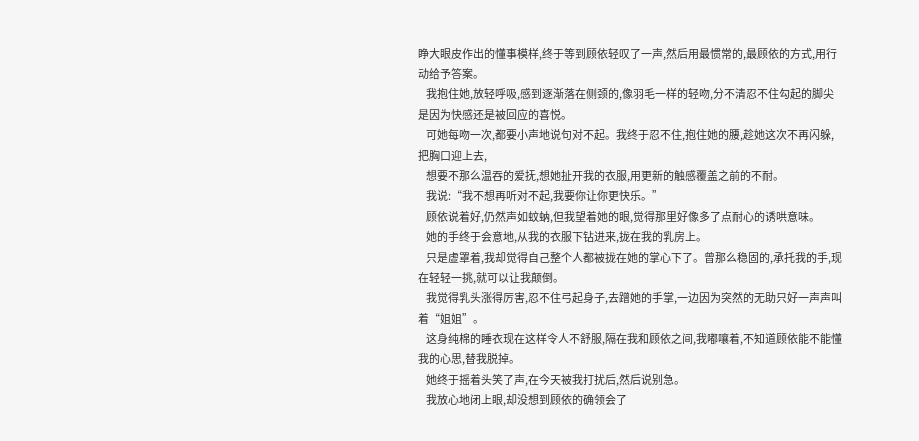睁大眼皮作出的懂事模样,终于等到顾依轻叹了一声,然后用最惯常的,最顾依的方式,用行动给予答案。
    我抱住她,放轻呼吸,感到逐渐落在侧颈的,像羽毛一样的轻吻,分不清忍不住勾起的脚尖是因为快感还是被回应的喜悦。
    可她每吻一次,都要小声地说句对不起。我终于忍不住,抱住她的腰,趁她这次不再闪躲,把胸口迎上去,
    想要不那么温吞的爱抚,想她扯开我的衣服,用更新的触感覆盖之前的不耐。
    我说:“我不想再听对不起,我要你让你更快乐。”
    顾依说着好,仍然声如蚊蚋,但我望着她的眼,觉得那里好像多了点耐心的诱哄意味。
    她的手终于会意地,从我的衣服下钻进来,拢在我的乳房上。
    只是虚罩着,我却觉得自己整个人都被拢在她的掌心下了。曾那么稳固的,承托我的手,现在轻轻一挑,就可以让我颠倒。
    我觉得乳头涨得厉害,忍不住弓起身子,去蹭她的手掌,一边因为突然的无助只好一声声叫着“姐姐”。
    这身纯棉的睡衣现在这样令人不舒服,隔在我和顾依之间,我嘟嚷着,不知道顾依能不能懂我的心思,替我脱掉。
    她终于摇着头笑了声,在今天被我打扰后,然后说别急。
    我放心地闭上眼,却没想到顾依的确领会了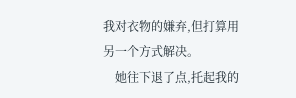我对衣物的嫌弃,但打算用另一个方式解决。
    她往下退了点,托起我的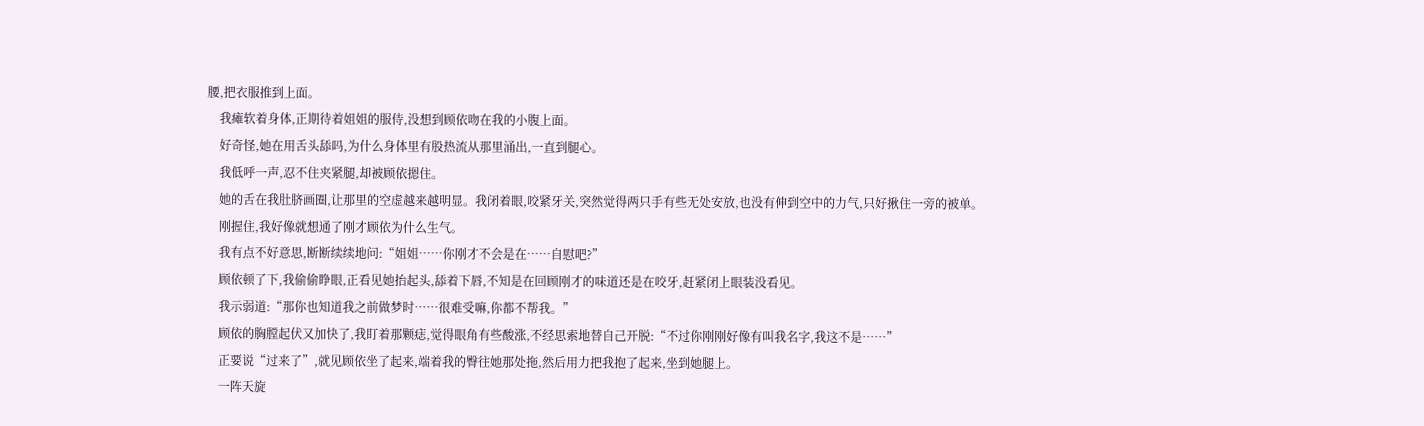腰,把衣服推到上面。
    我瘫软着身体,正期待着姐姐的服侍,没想到顾依吻在我的小腹上面。
    好奇怪,她在用舌头舔吗,为什么身体里有股热流从那里涌出,一直到腿心。
    我低呼一声,忍不住夹紧腿,却被顾依摁住。
    她的舌在我肚脐画圈,让那里的空虚越来越明显。我闭着眼,咬紧牙关,突然觉得两只手有些无处安放,也没有伸到空中的力气,只好揪住一旁的被单。
    刚握住,我好像就想通了刚才顾依为什么生气。
    我有点不好意思,断断续续地问:“姐姐……你刚才不会是在……自慰吧?”
    顾依顿了下,我偷偷睁眼,正看见她抬起头,舔着下唇,不知是在回顾刚才的味道还是在咬牙,赶紧闭上眼装没看见。
    我示弱道:“那你也知道我之前做梦时……很难受嘛,你都不帮我。”
    顾依的胸膛起伏又加快了,我盯着那颗痣,觉得眼角有些酸涨,不经思索地替自己开脱:“不过你刚刚好像有叫我名字,我这不是……”
    正要说“过来了”,就见顾依坐了起来,端着我的臀往她那处拖,然后用力把我抱了起来,坐到她腿上。
    一阵天旋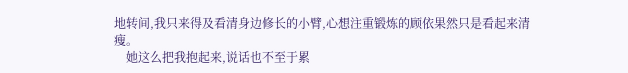地转间,我只来得及看清身边修长的小臂,心想注重锻炼的顾依果然只是看起来清瘦。
    她这么把我抱起来,说话也不至于累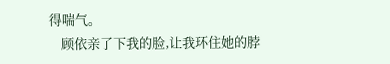得喘气。
    顾依亲了下我的脸,让我环住她的脖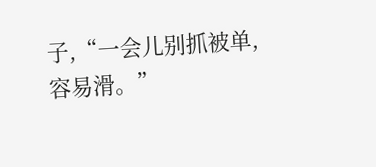子,“一会儿别抓被单,容易滑。”